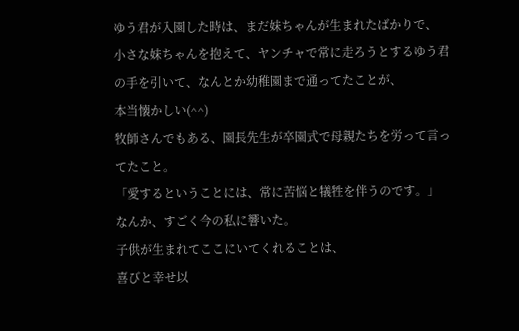ゆう君が入園した時は、まだ妹ちゃんが生まれたばかりで、
小さな妹ちゃんを抱えて、ヤンチャで常に走ろうとするゆう君の手を引いて、なんとか幼稚園まで通ってたことが、
本当懐かしい(^^)
牧師さんでもある、園長先生が卒園式で母親たちを労って言ってたこと。
「愛するということには、常に苦悩と犠牲を伴うのです。」
なんか、すごく今の私に響いた。
子供が生まれてここにいてくれることは、
喜びと幸せ以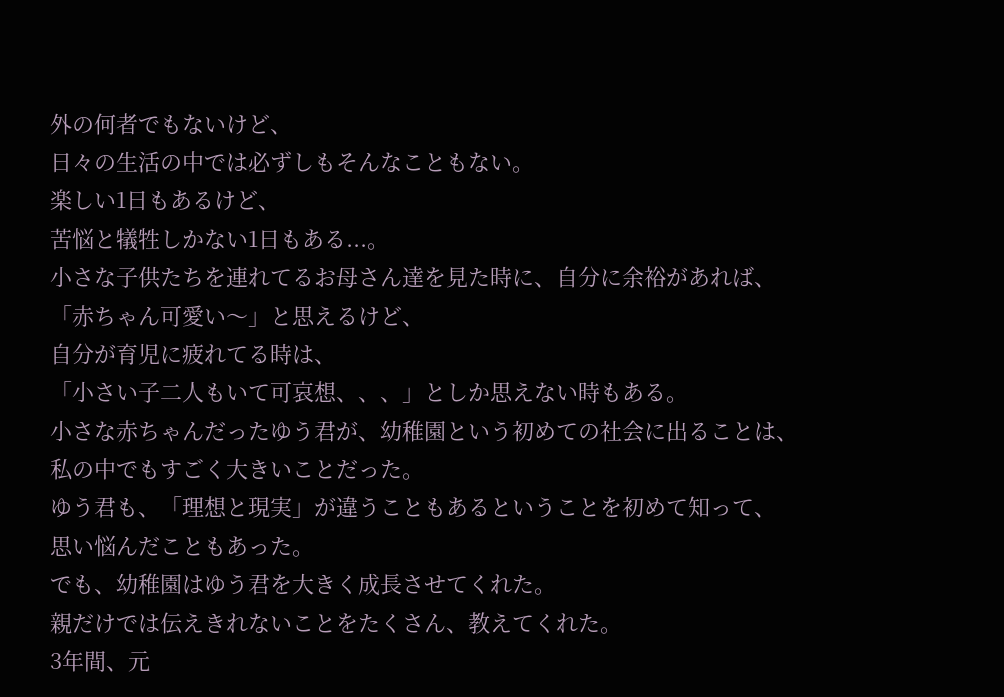外の何者でもないけど、
日々の生活の中では必ずしもそんなこともない。
楽しい1日もあるけど、
苦悩と犠牲しかない1日もある...。
小さな子供たちを連れてるお母さん達を見た時に、自分に余裕があれば、
「赤ちゃん可愛い〜」と思えるけど、
自分が育児に疲れてる時は、
「小さい子二人もいて可哀想、、、」としか思えない時もある。
小さな赤ちゃんだったゆう君が、幼稚園という初めての社会に出ることは、
私の中でもすごく大きいことだった。
ゆう君も、「理想と現実」が違うこともあるということを初めて知って、
思い悩んだこともあった。
でも、幼稚園はゆう君を大きく成長させてくれた。
親だけでは伝えきれないことをたくさん、教えてくれた。
3年間、元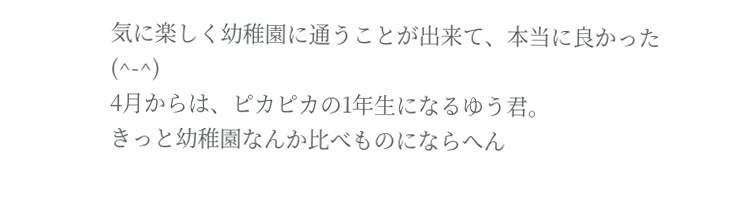気に楽しく幼稚園に通うことが出来て、本当に良かった(^-^)
4月からは、ピカピカの1年生になるゆう君。
きっと幼稚園なんか比べものにならへん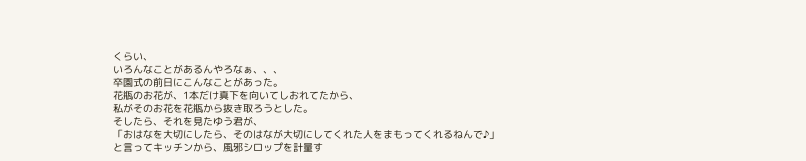くらい、
いろんなことがあるんやろなぁ、、、
卒園式の前日にこんなことがあった。
花瓶のお花が、1本だけ真下を向いてしおれてたから、
私がそのお花を花瓶から抜き取ろうとした。
そしたら、それを見たゆう君が、
「おはなを大切にしたら、そのはなが大切にしてくれた人をまもってくれるねんで♪」
と言ってキッチンから、風邪シロップを計量す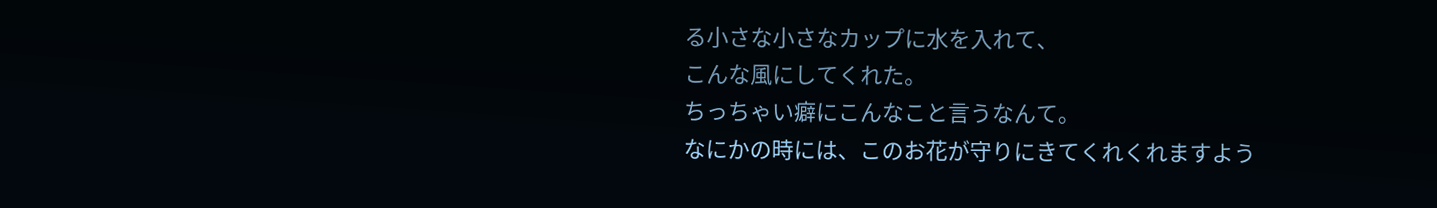る小さな小さなカップに水を入れて、
こんな風にしてくれた。
ちっちゃい癖にこんなこと言うなんて。
なにかの時には、このお花が守りにきてくれくれますよう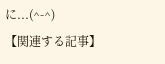に...(^-^)
【関連する記事】